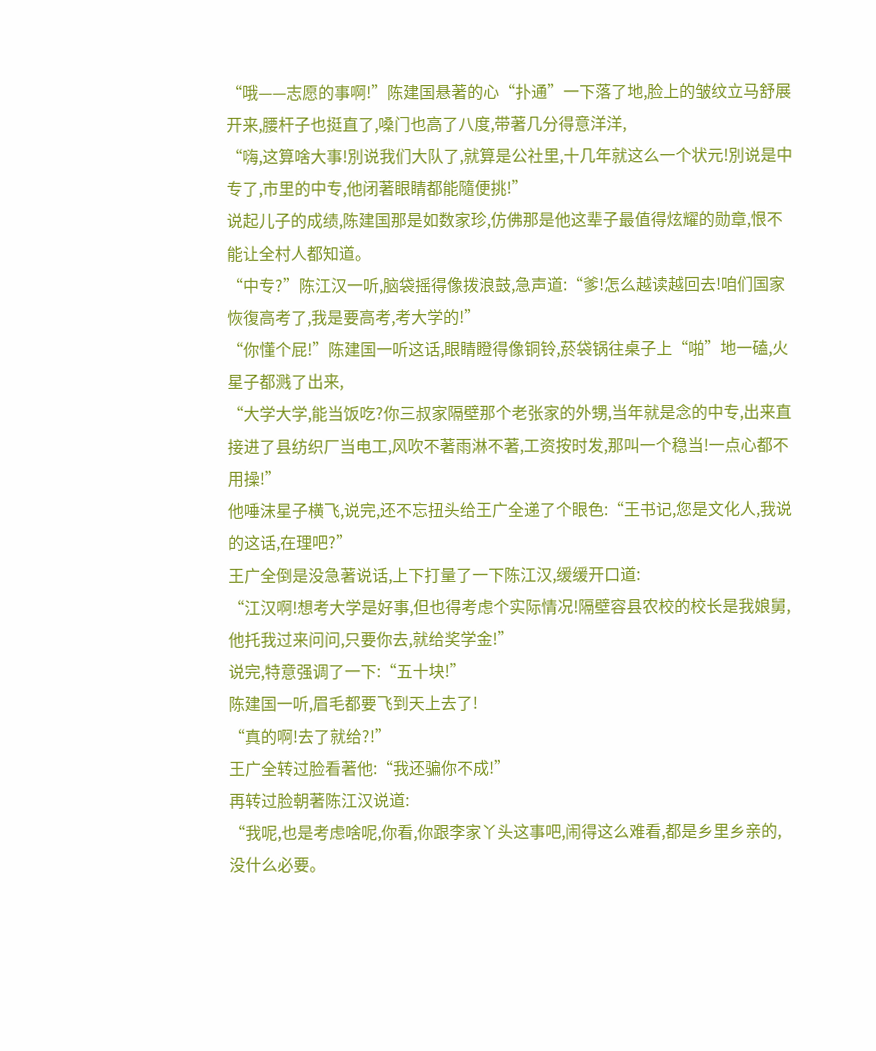“哦——志愿的事啊!”陈建国悬著的心“扑通”一下落了地,脸上的皱纹立马舒展开来,腰杆子也挺直了,嗓门也高了八度,带著几分得意洋洋,
“嗨,这算啥大事!別说我们大队了,就算是公社里,十几年就这么一个状元!別说是中专了,市里的中专,他闭著眼睛都能隨便挑!”
说起儿子的成绩,陈建国那是如数家珍,仿佛那是他这辈子最值得炫耀的勋章,恨不能让全村人都知道。
“中专?”陈江汉一听,脑袋摇得像拨浪鼓,急声道:“爹!怎么越读越回去!咱们国家恢復高考了,我是要高考,考大学的!”
“你懂个屁!”陈建国一听这话,眼睛瞪得像铜铃,菸袋锅往桌子上“啪”地一磕,火星子都溅了出来,
“大学大学,能当饭吃?你三叔家隔壁那个老张家的外甥,当年就是念的中专,出来直接进了县纺织厂当电工,风吹不著雨淋不著,工资按时发,那叫一个稳当!一点心都不用操!”
他唾沫星子横飞,说完,还不忘扭头给王广全递了个眼色:“王书记,您是文化人,我说的这话,在理吧?”
王广全倒是没急著说话,上下打量了一下陈江汉,缓缓开口道:
“江汉啊!想考大学是好事,但也得考虑个实际情况!隔壁容县农校的校长是我娘舅,他托我过来问问,只要你去,就给奖学金!”
说完,特意强调了一下:“五十块!”
陈建国一听,眉毛都要飞到天上去了!
“真的啊!去了就给?!”
王广全转过脸看著他:“我还骗你不成!”
再转过脸朝著陈江汉说道:
“我呢,也是考虑啥呢,你看,你跟李家丫头这事吧,闹得这么难看,都是乡里乡亲的,没什么必要。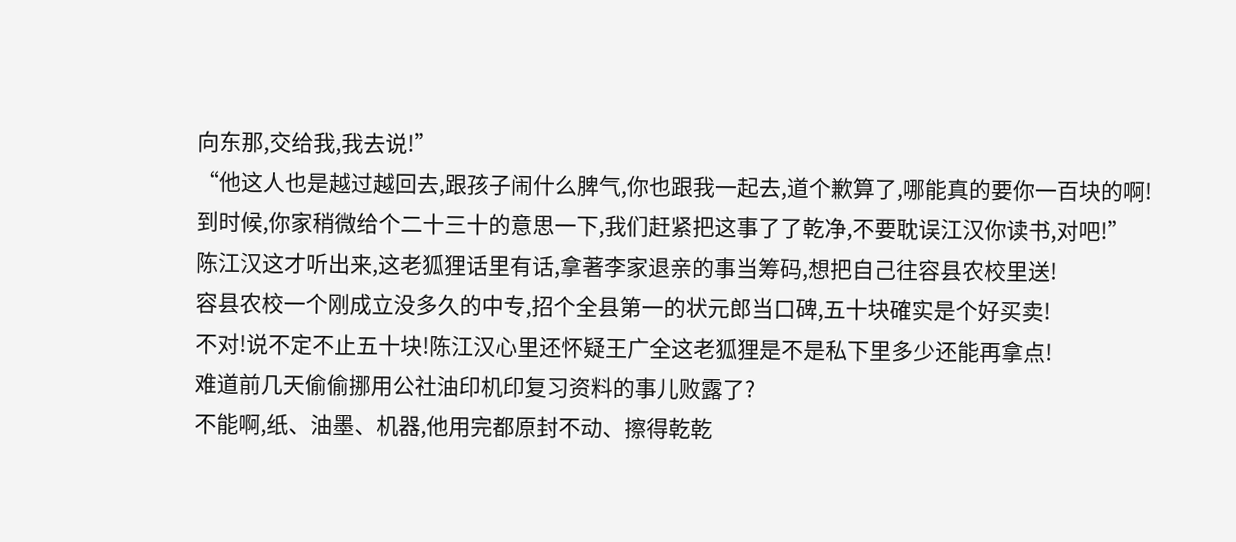向东那,交给我,我去说!”
“他这人也是越过越回去,跟孩子闹什么脾气,你也跟我一起去,道个歉算了,哪能真的要你一百块的啊!到时候,你家稍微给个二十三十的意思一下,我们赶紧把这事了了乾净,不要耽误江汉你读书,对吧!”
陈江汉这才听出来,这老狐狸话里有话,拿著李家退亲的事当筹码,想把自己往容县农校里送!
容县农校一个刚成立没多久的中专,招个全县第一的状元郎当口碑,五十块確实是个好买卖!
不对!说不定不止五十块!陈江汉心里还怀疑王广全这老狐狸是不是私下里多少还能再拿点!
难道前几天偷偷挪用公社油印机印复习资料的事儿败露了?
不能啊,纸、油墨、机器,他用完都原封不动、擦得乾乾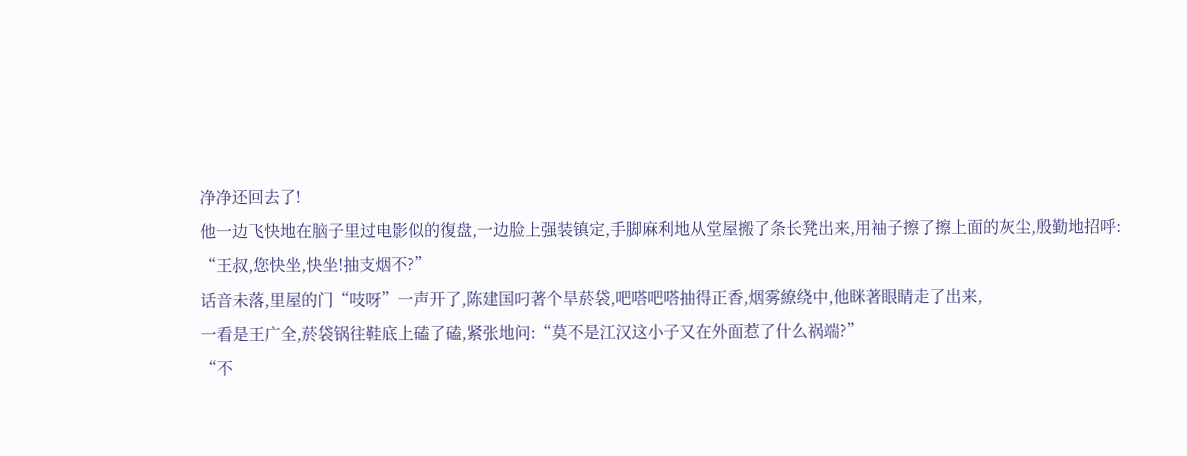净净还回去了!
他一边飞快地在脑子里过电影似的復盘,一边脸上强装镇定,手脚麻利地从堂屋搬了条长凳出来,用袖子擦了擦上面的灰尘,殷勤地招呼:
“王叔,您快坐,快坐!抽支烟不?”
话音未落,里屋的门“吱呀”一声开了,陈建国叼著个旱菸袋,吧嗒吧嗒抽得正香,烟雾繚绕中,他眯著眼睛走了出来,
一看是王广全,菸袋锅往鞋底上磕了磕,紧张地问:“莫不是江汉这小子又在外面惹了什么祸端?”
“不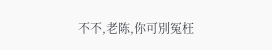不不,老陈,你可別冤枉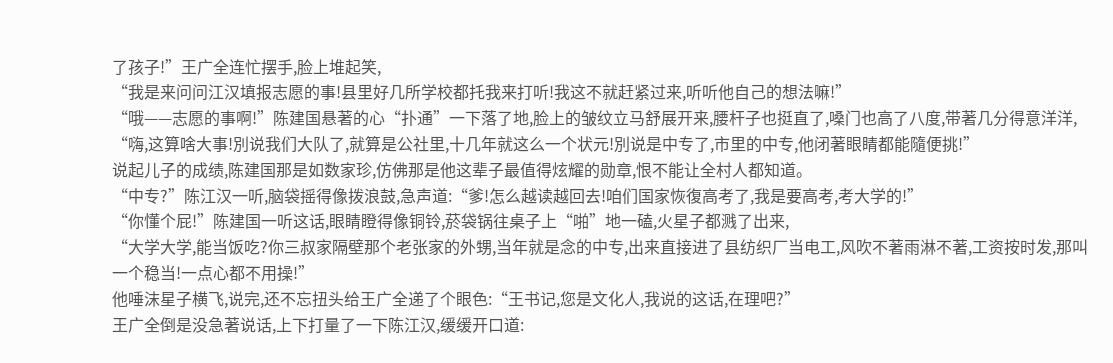了孩子!”王广全连忙摆手,脸上堆起笑,
“我是来问问江汉填报志愿的事!县里好几所学校都托我来打听!我这不就赶紧过来,听听他自己的想法嘛!”
“哦——志愿的事啊!”陈建国悬著的心“扑通”一下落了地,脸上的皱纹立马舒展开来,腰杆子也挺直了,嗓门也高了八度,带著几分得意洋洋,
“嗨,这算啥大事!別说我们大队了,就算是公社里,十几年就这么一个状元!別说是中专了,市里的中专,他闭著眼睛都能隨便挑!”
说起儿子的成绩,陈建国那是如数家珍,仿佛那是他这辈子最值得炫耀的勋章,恨不能让全村人都知道。
“中专?”陈江汉一听,脑袋摇得像拨浪鼓,急声道:“爹!怎么越读越回去!咱们国家恢復高考了,我是要高考,考大学的!”
“你懂个屁!”陈建国一听这话,眼睛瞪得像铜铃,菸袋锅往桌子上“啪”地一磕,火星子都溅了出来,
“大学大学,能当饭吃?你三叔家隔壁那个老张家的外甥,当年就是念的中专,出来直接进了县纺织厂当电工,风吹不著雨淋不著,工资按时发,那叫一个稳当!一点心都不用操!”
他唾沫星子横飞,说完,还不忘扭头给王广全递了个眼色:“王书记,您是文化人,我说的这话,在理吧?”
王广全倒是没急著说话,上下打量了一下陈江汉,缓缓开口道: